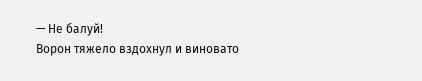— Не балуй!
Ворон тяжело вздохнул и виновато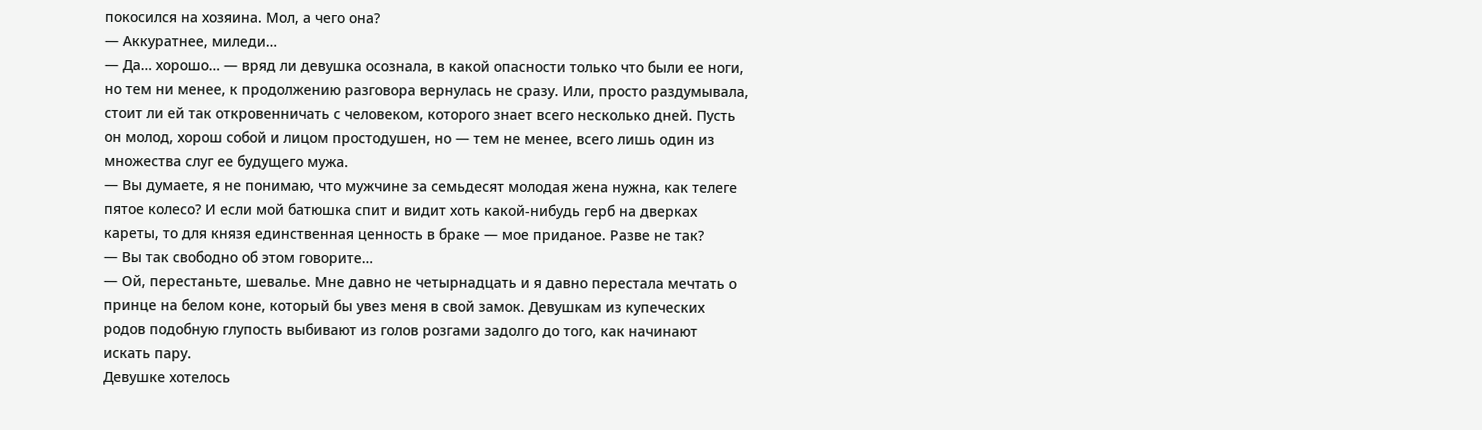покосился на хозяина. Мол, а чего она?
— Аккуратнее, миледи…
— Да… хорошо… — вряд ли девушка осознала, в какой опасности только что были ее ноги, но тем ни менее, к продолжению разговора вернулась не сразу. Или, просто раздумывала, стоит ли ей так откровенничать с человеком, которого знает всего несколько дней. Пусть он молод, хорош собой и лицом простодушен, но — тем не менее, всего лишь один из множества слуг ее будущего мужа.
— Вы думаете, я не понимаю, что мужчине за семьдесят молодая жена нужна, как телеге пятое колесо? И если мой батюшка спит и видит хоть какой-нибудь герб на дверках кареты, то для князя единственная ценность в браке — мое приданое. Разве не так?
— Вы так свободно об этом говорите…
— Ой, перестаньте, шевалье. Мне давно не четырнадцать и я давно перестала мечтать о принце на белом коне, который бы увез меня в свой замок. Девушкам из купеческих родов подобную глупость выбивают из голов розгами задолго до того, как начинают искать пару.
Девушке хотелось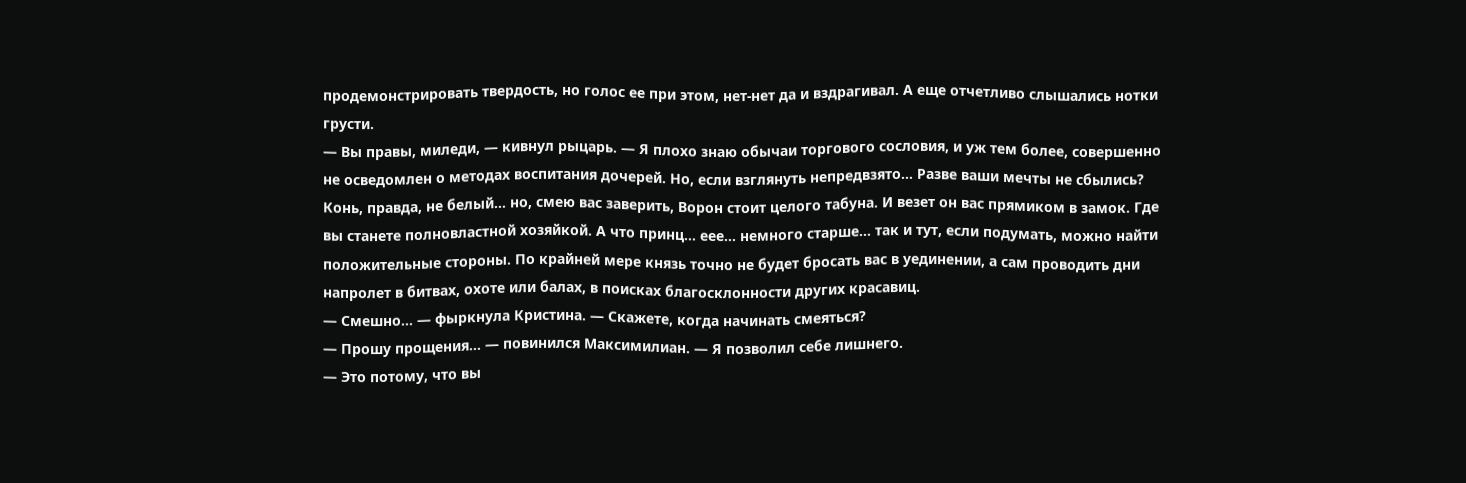продемонстрировать твердость, но голос ее при этом, нет-нет да и вздрагивал. А еще отчетливо слышались нотки грусти.
— Вы правы, миледи, — кивнул рыцарь. — Я плохо знаю обычаи торгового сословия, и уж тем более, совершенно не осведомлен о методах воспитания дочерей. Но, если взглянуть непредвзято… Разве ваши мечты не сбылись? Конь, правда, не белый… но, смею вас заверить, Ворон стоит целого табуна. И везет он вас прямиком в замок. Где вы станете полновластной хозяйкой. А что принц… еее… немного старше… так и тут, если подумать, можно найти положительные стороны. По крайней мере князь точно не будет бросать вас в уединении, а сам проводить дни напролет в битвах, охоте или балах, в поисках благосклонности других красавиц.
— Смешно… — фыркнула Кристина. — Скажете, когда начинать смеяться?
— Прошу прощения… — повинился Максимилиан. — Я позволил себе лишнего.
— Это потому, что вы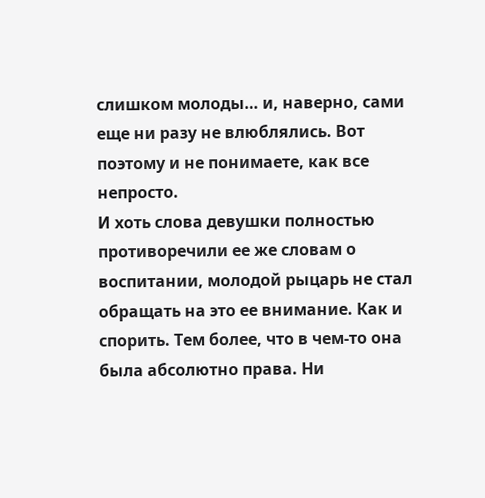слишком молоды… и, наверно, сами еще ни разу не влюблялись. Вот поэтому и не понимаете, как все непросто.
И хоть слова девушки полностью противоречили ее же словам о воспитании, молодой рыцарь не стал обращать на это ее внимание. Как и спорить. Тем более, что в чем-то она была абсолютно права. Ни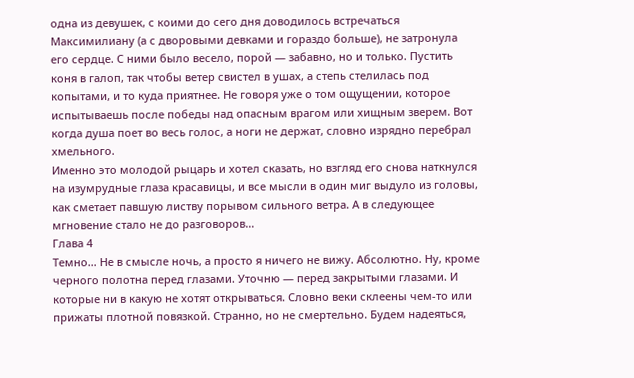одна из девушек, с коими до сего дня доводилось встречаться Максимилиану (а с дворовыми девками и гораздо больше), не затронула его сердце. С ними было весело, порой — забавно, но и только. Пустить коня в галоп, так чтобы ветер свистел в ушах, а степь стелилась под копытами, и то куда приятнее. Не говоря уже о том ощущении, которое испытываешь после победы над опасным врагом или хищным зверем. Вот когда душа поет во весь голос, а ноги не держат, словно изрядно перебрал хмельного.
Именно это молодой рыцарь и хотел сказать, но взгляд его снова наткнулся на изумрудные глаза красавицы, и все мысли в один миг выдуло из головы, как сметает павшую листву порывом сильного ветра. А в следующее мгновение стало не до разговоров…
Глава 4
Темно… Не в смысле ночь, а просто я ничего не вижу. Абсолютно. Ну, кроме черного полотна перед глазами. Уточню — перед закрытыми глазами. И которые ни в какую не хотят открываться. Словно веки склеены чем-то или прижаты плотной повязкой. Странно, но не смертельно. Будем надеяться,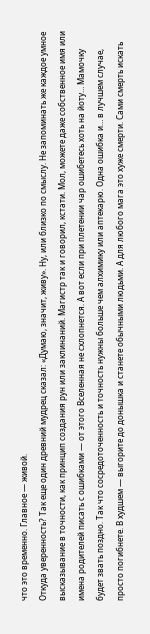что это временно. Главное — живой.
Откуда уверенность? Так еще один древний мудрец сказал: «Думаю, значит, живу». Ну, или близко по смыслу. Не запоминать же каждое умное высказывание в точности, как принцип создания рун или заклинаний. Магистр так и говорил, кстати. Мол, можете даже собственное имя или имена родителей писать с ошибками — от этого Вселенная не схлопнется. А вот если при плетении чар ошибетесь хоть на йоту… Мамочку будет звать поздно. Так что сосредоточенность и точность нужны больше чем алхимику или аптекарю. Одна ошибка и… в лучшем случае, просто погибнете. В худшем — выгорите до донышка и станете обычными людьми. А для любого мага это хуже смерти. Сами смерть искать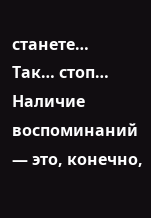станете…
Так… стоп… Наличие воспоминаний — это, конечно,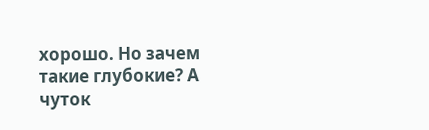хорошо. Но зачем такие глубокие? А чуток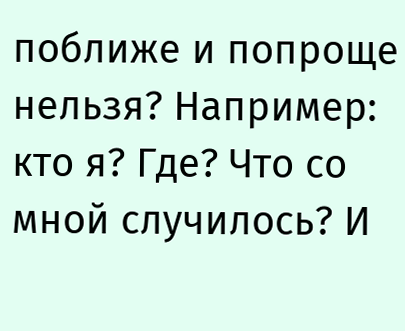поближе и попроще нельзя? Например: кто я? Где? Что со мной случилось? И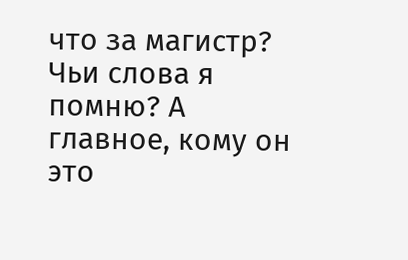что за магистр? Чьи слова я помню? А главное, кому он это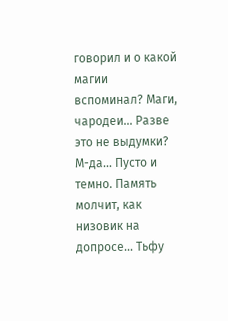говорил и о какой магии вспоминал? Маги, чародеи… Разве это не выдумки?
М-да… Пусто и темно. Память молчит, как низовик на допросе… Тьфу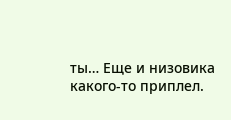ты… Еще и низовика какого-то приплел.